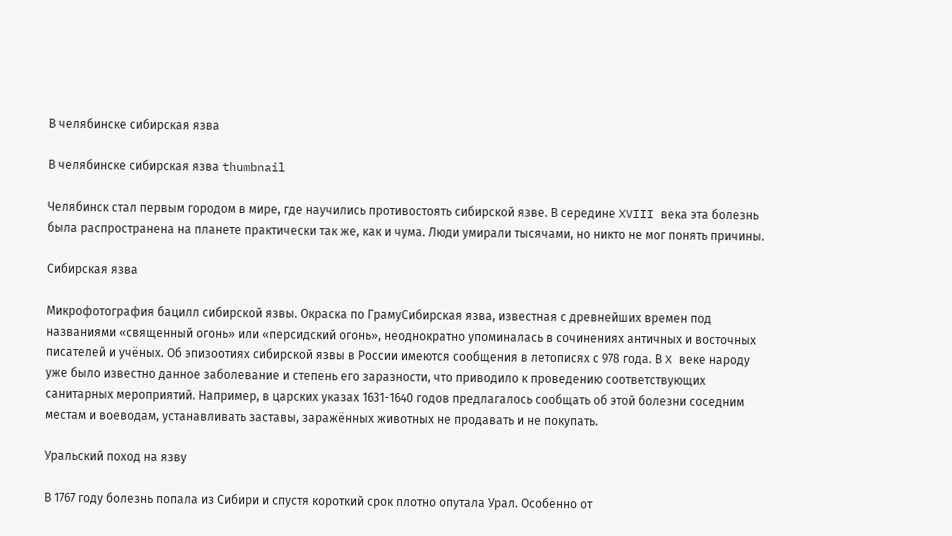В челябинске сибирская язва

В челябинске сибирская язва thumbnail

Челябинск стал первым городом в мире, где научились противостоять сибирской язве. В середине XVIII века эта болезнь была распространена на планете практически так же, как и чума. Люди умирали тысячами, но никто не мог понять причины.

Сибирская язва

Микрофотография бацилл сибирской язвы. Окраска по ГрамуСибирская язва, известная с древнейших времен под названиями «священный огонь» или «персидский огонь», неоднократно упоминалась в сочинениях античных и восточных писателей и учёных. Об эпизоотиях сибирской язвы в России имеются сообщения в летописях с 978 года. В X веке народу уже было известно данное заболевание и степень его заразности, что приводило к проведению соответствующих санитарных мероприятий. Например, в царских указах 1631-1640 годов предлагалось сообщать об этой болезни соседним местам и воеводам, устанавливать заставы, заражённых животных не продавать и не покупать.

Уральский поход на язву

В 1767 году болезнь попала из Сибири и спустя короткий срок плотно опутала Урал. Особенно от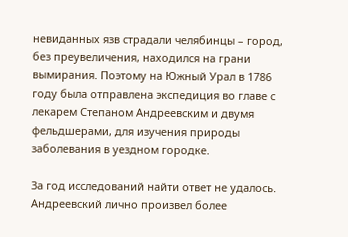невиданных язв страдали челябинцы – город, без преувеличения, находился на грани вымирания. Поэтому на Южный Урал в 1786 году была отправлена экспедиция во главе с лекарем Степаном Андреевским и двумя фельдшерами, для изучения природы заболевания в уездном городке.

За год исследований найти ответ не удалось. Андреевский лично произвел более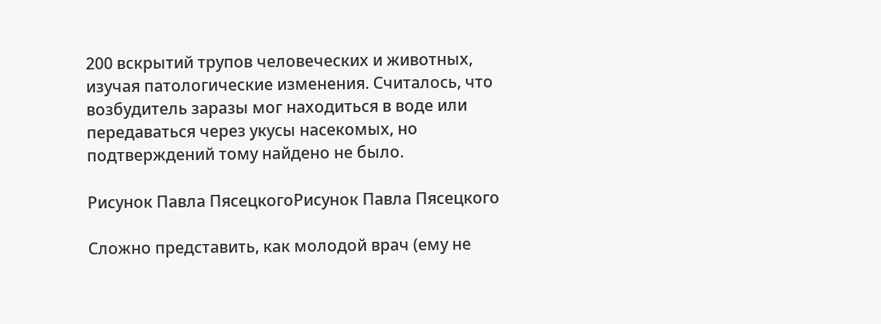200 вскрытий трупов человеческих и животных, изучая патологические изменения. Считалось, что возбудитель заразы мог находиться в воде или передаваться через укусы насекомых, но подтверждений тому найдено не было.

Рисунок Павла ПясецкогоРисунок Павла Пясецкого

Сложно представить, как молодой врач (ему не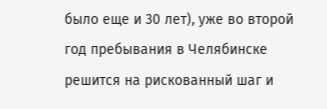было еще и 30 лет), уже во второй год пребывания в Челябинске решится на рискованный шаг и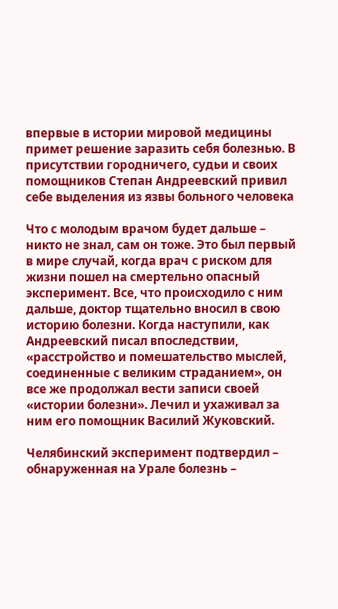впервые в истории мировой медицины примет решение заразить себя болезнью. В присутствии городничего, судьи и своих помощников Степан Андреевский привил себе выделения из язвы больного человека

Что с молодым врачом будет дальше – никто не знал, сам он тоже. Это был первый в мире случай, когда врач с риском для жизни пошел на смертельно опасный эксперимент. Все, что происходило с ним дальше, доктор тщательно вносил в свою историю болезни. Когда наступили, как Андреевский писал впоследствии, «расстройство и помешательство мыслей, соединенные с великим страданием», он все же продолжал вести записи своей «истории болезни». Лечил и ухаживал за ним его помощник Василий Жуковский.

Челябинский эксперимент подтвердил – обнаруженная на Урале болезнь –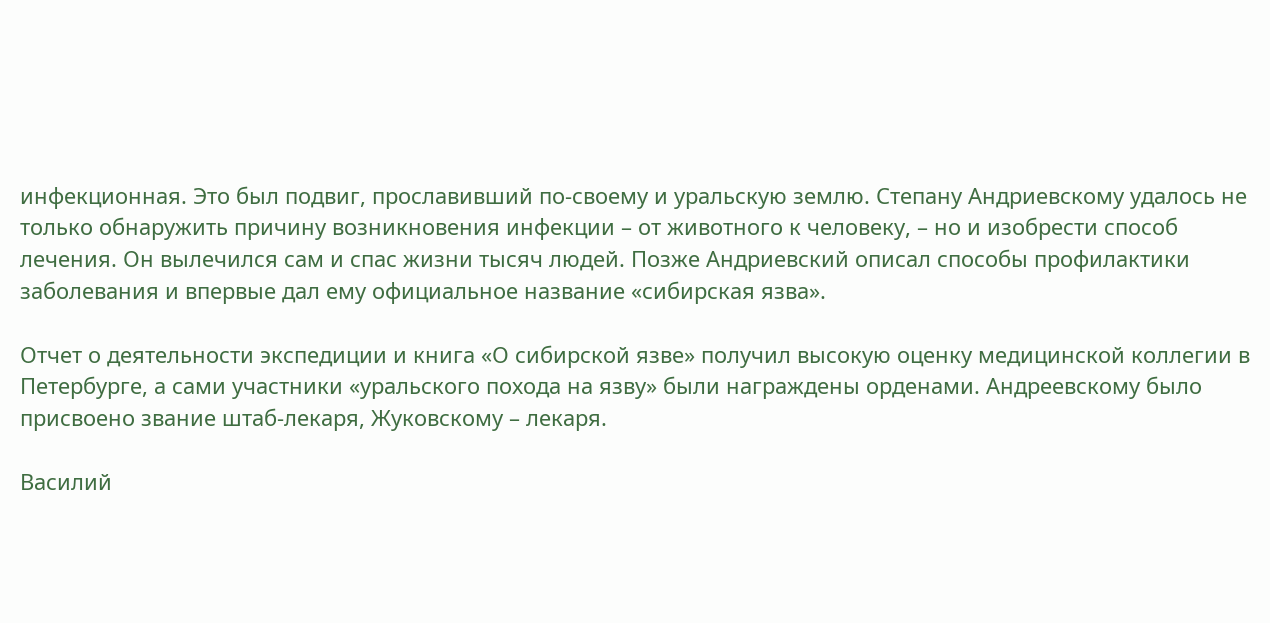инфекционная. Это был подвиг, прославивший по-своему и уральскую землю. Степану Андриевскому удалось не только обнаружить причину возникновения инфекции – от животного к человеку, – но и изобрести способ лечения. Он вылечился сам и спас жизни тысяч людей. Позже Андриевский описал способы профилактики заболевания и впервые дал ему официальное название «сибирская язва».

Отчет о деятельности экспедиции и книга «О сибирской язве» получил высокую оценку медицинской коллегии в Петербурге, а сами участники «уральского похода на язву» были награждены орденами. Андреевскому было присвоено звание штаб-лекаря, Жуковскому – лекаря.

Василий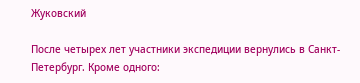Жуковский

После четырех лет участники экспедиции вернулись в Санкт-Петербург. Кроме одного: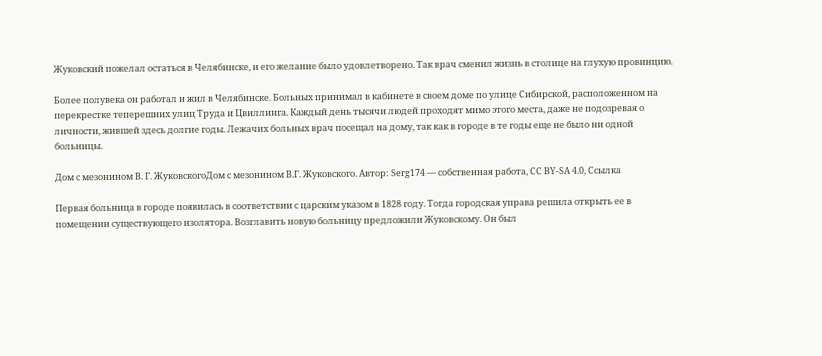Жуковский пожелал остаться в Челябинске, и его желание было удовлетворено. Так врач сменил жизнь в столице на глухую провинцию.

Более полувека он работал и жил в Челябинске. Больных принимал в кабинете в своем доме по улице Сибирской, расположенном на перекрестке теперешних улиц Труда и Цвиллинга. Каждый день тысячи людей проходят мимо этого места, даже не подозревая о личности, жившей здесь долгие годы. Лежачих больных врач посещал на дому, так как в городе в те годы еще не было ни одной больницы.

Дом с мезонином В. Г. ЖуковскогоДом с мезонином В.Г. Жуковского. Автор: Serg174 — собственная работа, CC BY-SA 4.0, Ссылка

Первая больница в городе появилась в соответствии с царским указом в 1828 году. Тогда городская управа решила открыть ее в помещении существующего изолятора. Возглавить новую больницу предложили Жуковскому. Он был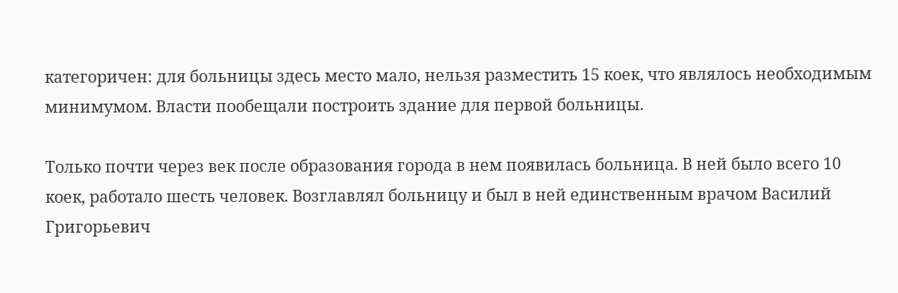категоричен: для больницы здесь место мало, нельзя разместить 15 коек, что являлось необходимым минимумом. Власти пообещали построить здание для первой больницы.

Только почти через век после образования города в нем появилась больница. В ней было всего 10 коек, работало шесть человек. Возглавлял больницу и был в ней единственным врачом Василий Григорьевич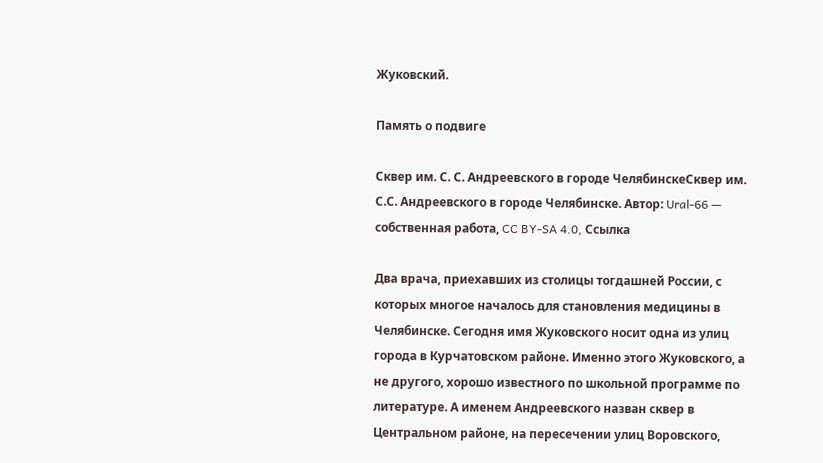Жуковский.

Память о подвиге

Сквер им. С. С. Андреевского в городе ЧелябинскеСквер им. С.С. Андреевского в городе Челябинске. Автор: Ural-66 — собственная работа, CC BY-SA 4.0, Ссылка

Два врача, приехавших из столицы тогдашней России, с которых многое началось для становления медицины в Челябинске. Сегодня имя Жуковского носит одна из улиц города в Курчатовском районе. Именно этого Жуковского, а не другого, хорошо известного по школьной программе по литературе. А именем Андреевского назван сквер в Центральном районе, на пересечении улиц Воровского,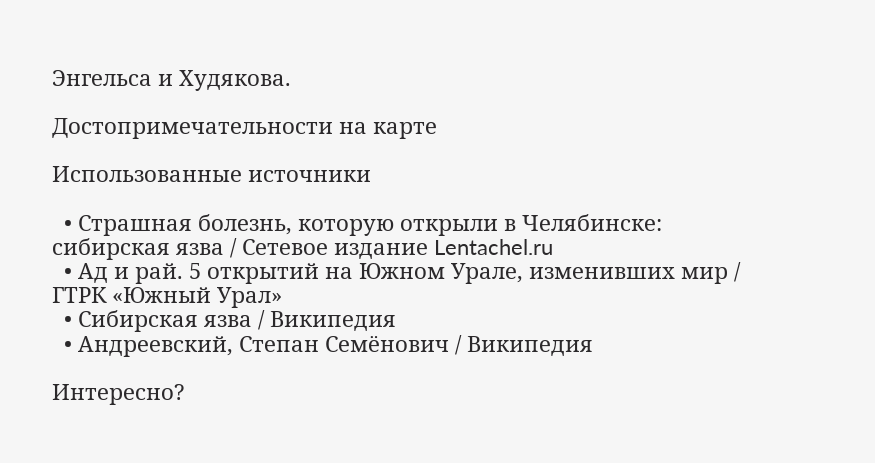Энгельса и Худякова.

Достопримечательности на карте

Использованные источники

  • Страшная болезнь, которую открыли в Челябинске: сибирская язва / Сетевое издание Lentachel.ru
  • Ад и рай. 5 открытий на Южном Урале, изменивших мир / ГТРК «Южный Урал»
  • Сибирская язва / Википедия
  • Андреевский, Степан Семёнович / Википедия

Интересно?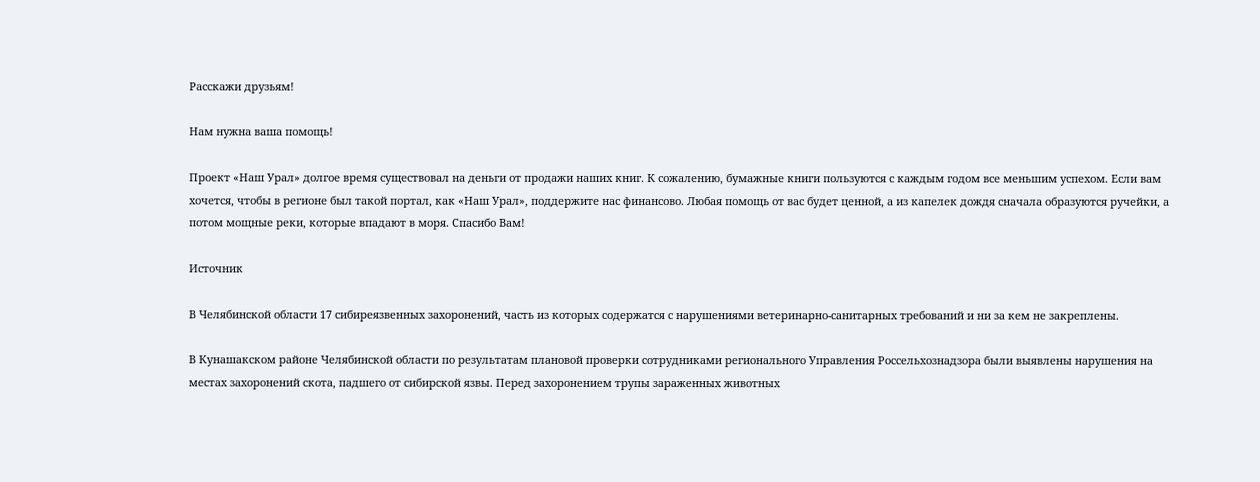Расскажи друзьям!

Нам нужна ваша помощь!

Проект «Наш Урал» долгое время существовал на деньги от продажи наших книг. К сожалению, бумажные книги пользуются с каждым годом все меньшим успехом. Если вам хочется, чтобы в регионе был такой портал, как «Наш Урал», поддержите нас финансово. Любая помощь от вас будет ценной, а из капелек дождя сначала образуются ручейки, а потом мощные реки, которые впадают в моря. Спасибо Вам!

Источник

В Челябинской области 17 сибиреязвенных захоронений, часть из которых содержатся с нарушениями ветеринарно-санитарных требований и ни за кем не закреплены.

В Кунашакском районе Челябинской области по результатам плановой проверки сотрудниками регионального Управления Россельхознадзора были выявлены нарушения на местах захоронений скота, падшего от сибирской язвы. Перед захоронением трупы зараженных животных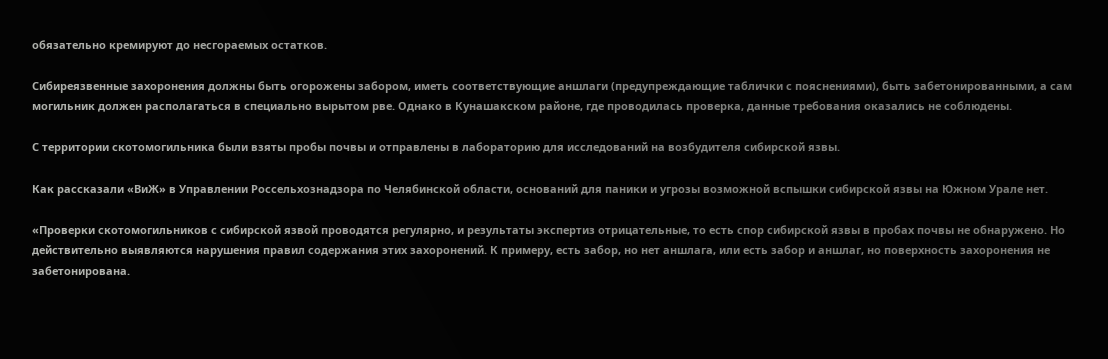обязательно кремируют до несгораемых остатков.

Сибиреязвенные захоронения должны быть огорожены забором, иметь соответствующие аншлаги (предупреждающие таблички с пояснениями), быть забетонированными, а сам могильник должен располагаться в специально вырытом рве. Однако в Кунашакском районе, где проводилась проверка, данные требования оказались не соблюдены.

С территории скотомогильника были взяты пробы почвы и отправлены в лабораторию для исследований на возбудителя сибирской язвы.

Как рассказали «ВиЖ» в Управлении Россельхознадзора по Челябинской области, оснований для паники и угрозы возможной вспышки сибирской язвы на Южном Урале нет.

«Проверки скотомогильников с сибирской язвой проводятся регулярно, и результаты экспертиз отрицательные, то есть спор сибирской язвы в пробах почвы не обнаружено. Но действительно выявляются нарушения правил содержания этих захоронений. К примеру, есть забор, но нет аншлага, или есть забор и аншлаг, но поверхность захоронения не забетонирована.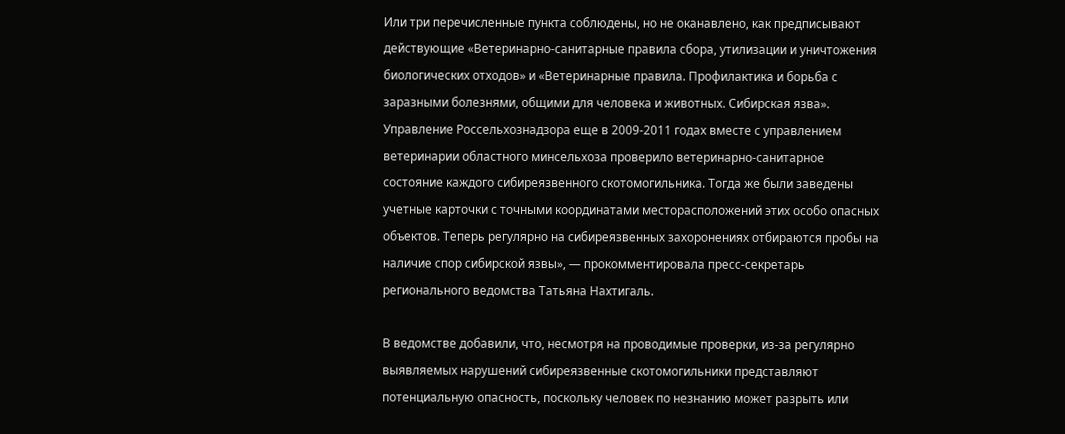Или три перечисленные пункта соблюдены, но не оканавлено, как предписывают действующие «Ветеринарно-санитарные правила сбора, утилизации и уничтожения биологических отходов» и «Ветеринарные правила. Профилактика и борьба с заразными болезнями, общими для человека и животных. Сибирская язва». Управление Россельхознадзора еще в 2009-2011 годах вместе с управлением ветеринарии областного минсельхоза проверило ветеринарно-санитарное состояние каждого сибиреязвенного скотомогильника. Тогда же были заведены учетные карточки с точными координатами месторасположений этих особо опасных объектов. Теперь регулярно на сибиреязвенных захоронениях отбираются пробы на наличие спор сибирской язвы», — прокомментировала пресс-секретарь регионального ведомства Татьяна Нахтигаль.

В ведомстве добавили, что, несмотря на проводимые проверки, из-за регулярно выявляемых нарушений сибиреязвенные скотомогильники представляют потенциальную опасность, поскольку человек по незнанию может разрыть или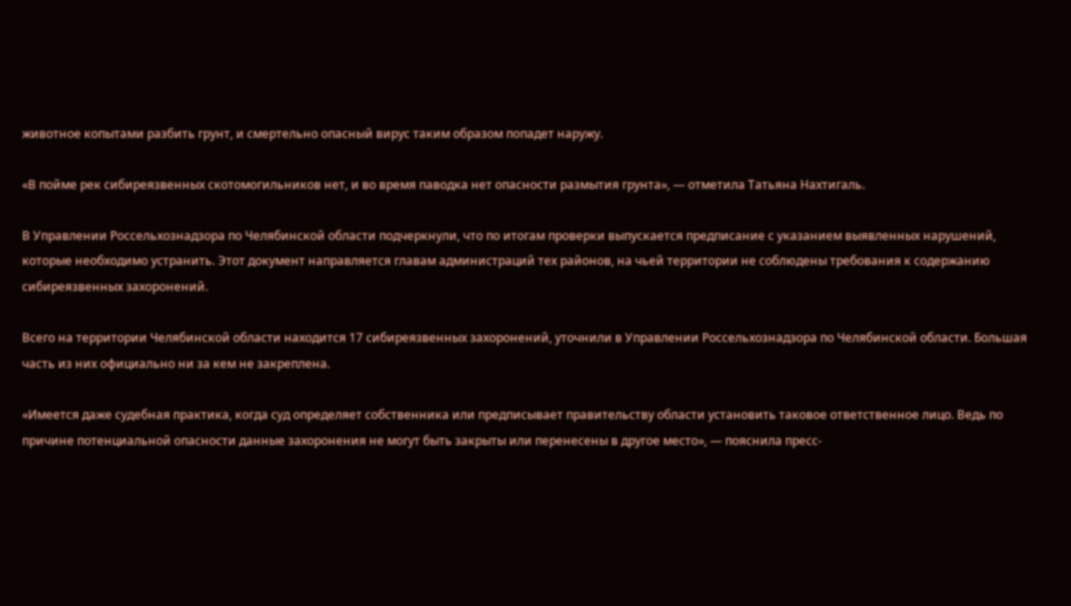животное копытами разбить грунт, и смертельно опасный вирус таким образом попадет наружу.

«В пойме рек сибиреязвенных скотомогильников нет, и во время паводка нет опасности размытия грунта», — отметила Татьяна Нахтигаль.

В Управлении Россельхознадзора по Челябинской области подчеркнули, что по итогам проверки выпускается предписание с указанием выявленных нарушений, которые необходимо устранить. Этот документ направляется главам администраций тех районов, на чьей территории не соблюдены требования к содержанию сибиреязвенных захоронений.

Всего на территории Челябинской области находится 17 сибиреязвенных захоронений, уточнили в Управлении Россельхознадзора по Челябинской области. Большая часть из них официально ни за кем не закреплена.

«Имеется даже судебная практика, когда суд определяет собственника или предписывает правительству области установить таковое ответственное лицо. Ведь по причине потенциальной опасности данные захоронения не могут быть закрыты или перенесены в другое место», — пояснила пресс-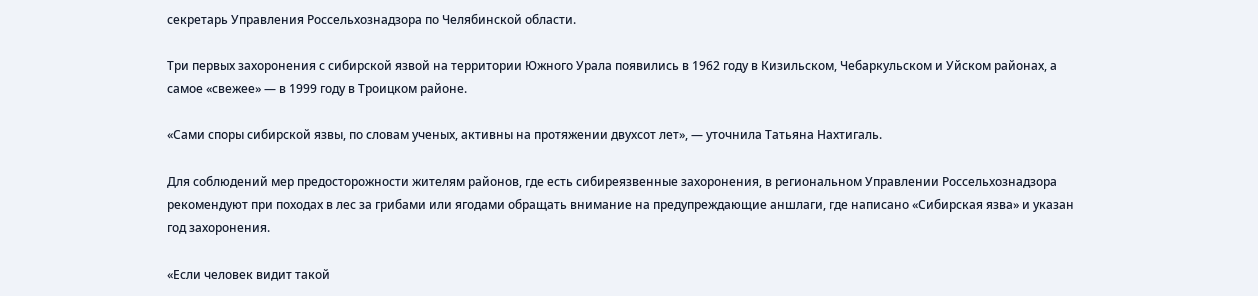секретарь Управления Россельхознадзора по Челябинской области.

Три первых захоронения с сибирской язвой на территории Южного Урала появились в 1962 году в Кизильском, Чебаркульском и Уйском районах, а самое «свежее» — в 1999 году в Троицком районе.

«Сами споры сибирской язвы, по словам ученых, активны на протяжении двухсот лет», — уточнила Татьяна Нахтигаль.

Для соблюдений мер предосторожности жителям районов, где есть сибиреязвенные захоронения, в региональном Управлении Россельхознадзора рекомендуют при походах в лес за грибами или ягодами обращать внимание на предупреждающие аншлаги, где написано «Сибирская язва» и указан год захоронения.

«Если человек видит такой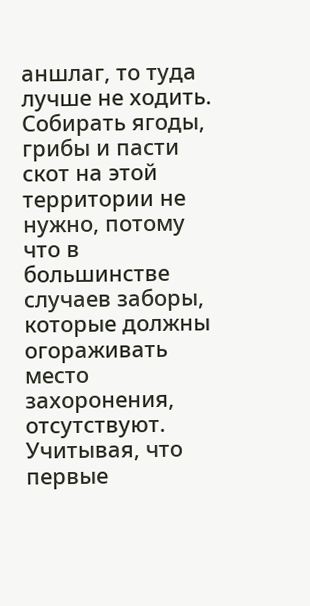аншлаг, то туда лучше не ходить. Собирать ягоды, грибы и пасти скот на этой территории не нужно, потому что в большинстве случаев заборы, которые должны огораживать место захоронения, отсутствуют. Учитывая, что первые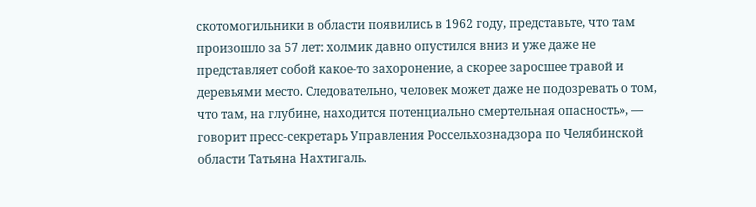скотомогильники в области появились в 1962 году, представьте, что там произошло за 57 лет: холмик давно опустился вниз и уже даже не представляет собой какое-то захоронение, а скорее заросшее травой и деревьями место. Следовательно, человек может даже не подозревать о том, что там, на глубине, находится потенциально смертельная опасность», — говорит пресс-секретарь Управления Россельхознадзора по Челябинской области Татьяна Нахтигаль.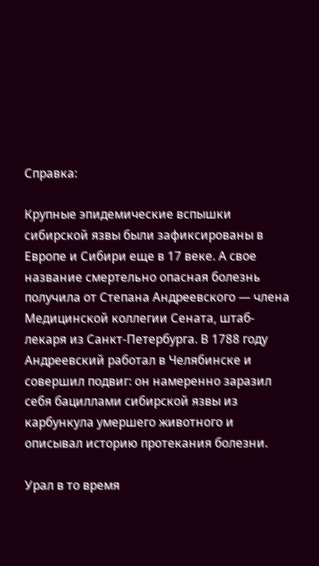Справка:

Крупные эпидемические вспышки сибирской язвы были зафиксированы в Европе и Сибири еще в 17 веке. А свое название смертельно опасная болезнь  получила от Степана Андреевского — члена Медицинской коллегии Сената, штаб-лекаря из Санкт-Петербурга. В 1788 году Андреевский работал в Челябинске и совершил подвиг: он намеренно заразил себя бациллами сибирской язвы из карбункула умершего животного и описывал историю протекания болезни.

Урал в то время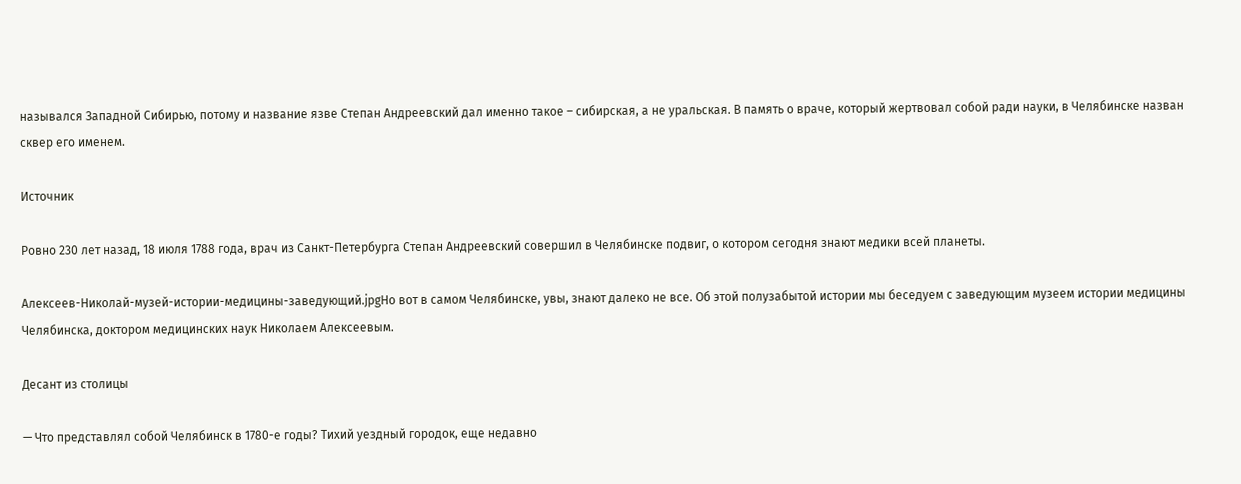назывался Западной Сибирью, потому и название язве Степан Андреевский дал именно такое – сибирская, а не уральская. В память о враче, который жертвовал собой ради науки, в Челябинске назван сквер его именем.

Источник

Ровно 230 лет назад, 18 июля 1788 года, врач из Санкт-Петербурга Степан Андреевский совершил в Челябинске подвиг, о котором сегодня знают медики всей планеты.

Алексеев-Николай-музей-истории-медицины-заведующий.jpgНо вот в самом Челябинске, увы, знают далеко не все. Об этой полузабытой истории мы беседуем с заведующим музеем истории медицины Челябинска, доктором медицинских наук Николаем Алексеевым.

Десант из столицы

— Что представлял собой Челябинск в 1780-е годы? Тихий уездный городок, еще недавно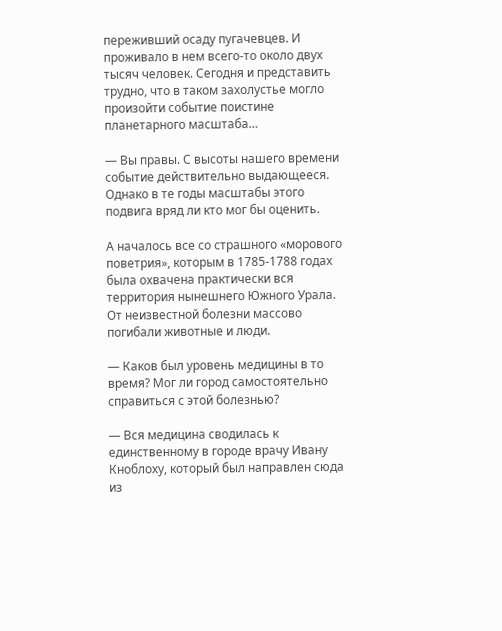переживший осаду пугачевцев. И проживало в нем всего-то около двух тысяч человек. Сегодня и представить трудно, что в таком захолустье могло произойти событие поистине планетарного масштаба…

— Вы правы. С высоты нашего времени событие действительно выдающееся. Однако в те годы масштабы этого подвига вряд ли кто мог бы оценить.

А началось все со страшного «морового поветрия», которым в 1785-1788 годах была охвачена практически вся территория нынешнего Южного Урала. От неизвестной болезни массово погибали животные и люди.

— Каков был уровень медицины в то время? Мог ли город самостоятельно справиться с этой болезнью?

— Вся медицина сводилась к единственному в городе врачу Ивану Кноблоху, который был направлен сюда из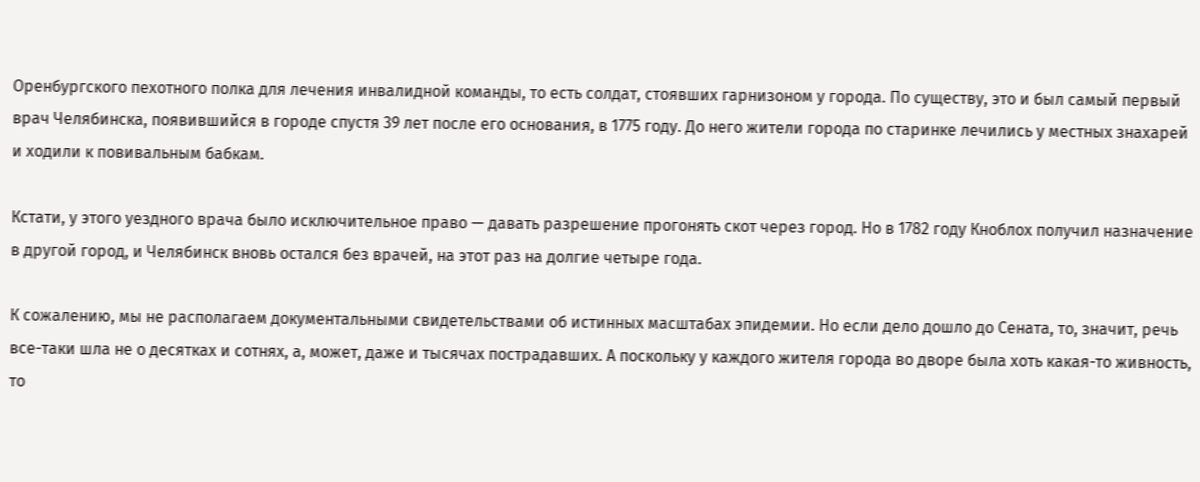Оренбургского пехотного полка для лечения инвалидной команды, то есть солдат, стоявших гарнизоном у города. По существу, это и был самый первый врач Челябинска, появившийся в городе спустя 39 лет после его основания, в 1775 году. До него жители города по старинке лечились у местных знахарей и ходили к повивальным бабкам.

Кстати, у этого уездного врача было исключительное право — давать разрешение прогонять скот через город. Но в 1782 году Кноблох получил назначение в другой город, и Челябинск вновь остался без врачей, на этот раз на долгие четыре года.

К сожалению, мы не располагаем документальными свидетельствами об истинных масштабах эпидемии. Но если дело дошло до Сената, то, значит, речь все-таки шла не о десятках и сотнях, а, может, даже и тысячах пострадавших. А поскольку у каждого жителя города во дворе была хоть какая-то живность, то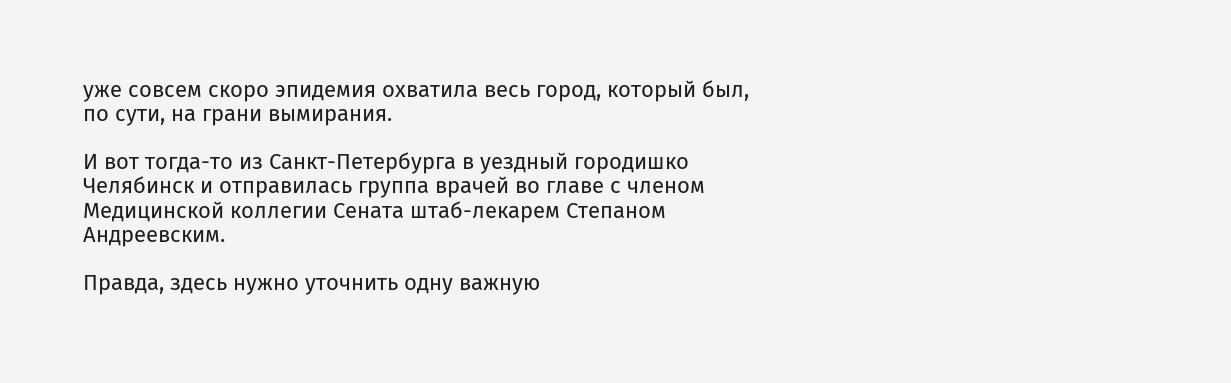уже совсем скоро эпидемия охватила весь город, который был, по сути, на грани вымирания.

И вот тогда-то из Санкт-Петербурга в уездный городишко Челябинск и отправилась группа врачей во главе с членом Медицинской коллегии Сената штаб-лекарем Степаном Андреевским.

Правда, здесь нужно уточнить одну важную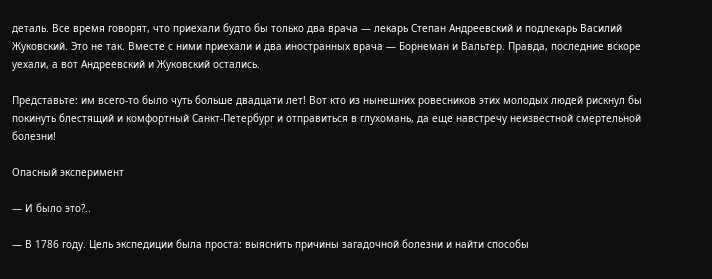деталь. Все время говорят, что приехали будто бы только два врача — лекарь Степан Андреевский и подлекарь Василий Жуковский. Это не так. Вместе с ними приехали и два иностранных врача — Борнеман и Вальтер. Правда, последние вскоре уехали, а вот Андреевский и Жуковский остались.

Представьте: им всего-то было чуть больше двадцати лет! Вот кто из нынешних ровесников этих молодых людей рискнул бы покинуть блестящий и комфортный Санкт-Петербург и отправиться в глухомань, да еще навстречу неизвестной смертельной болезни!

Опасный эксперимент

— И было это?..

— В 1786 году. Цель экспедиции была проста: выяснить причины загадочной болезни и найти способы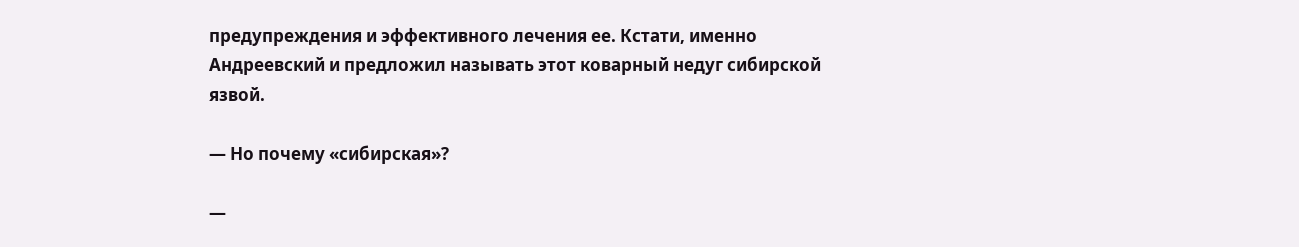предупреждения и эффективного лечения ее. Кстати, именно Андреевский и предложил называть этот коварный недуг сибирской язвой.

— Но почему «сибирская»?

—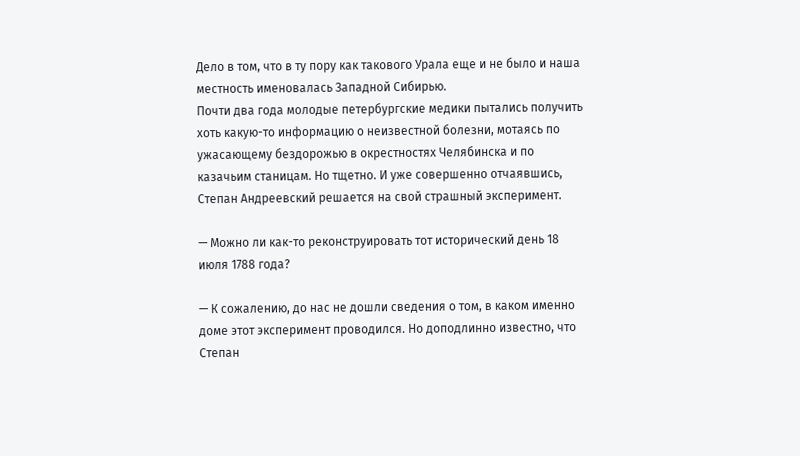Дело в том, что в ту пору как такового Урала еще и не было и наша местность именовалась Западной Сибирью.
Почти два года молодые петербургские медики пытались получить хоть какую-то информацию о неизвестной болезни, мотаясь по ужасающему бездорожью в окрестностях Челябинска и по казачьим станицам. Но тщетно. И уже совершенно отчаявшись, Степан Андреевский решается на свой страшный эксперимент.

— Можно ли как-то реконструировать тот исторический день 18 июля 1788 года?

— К сожалению, до нас не дошли сведения о том, в каком именно доме этот эксперимент проводился. Но доподлинно известно, что Степан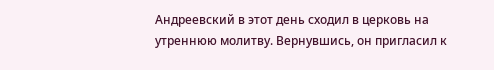Андреевский в этот день сходил в церковь на утреннюю молитву. Вернувшись, он пригласил к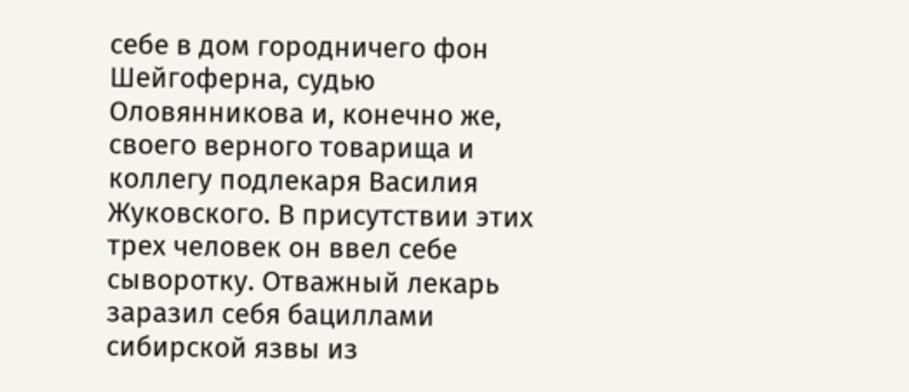себе в дом городничего фон Шейгоферна, судью Оловянникова и, конечно же, своего верного товарища и коллегу подлекаря Василия Жуковского. В присутствии этих трех человек он ввел себе сыворотку. Отважный лекарь заразил себя бациллами сибирской язвы из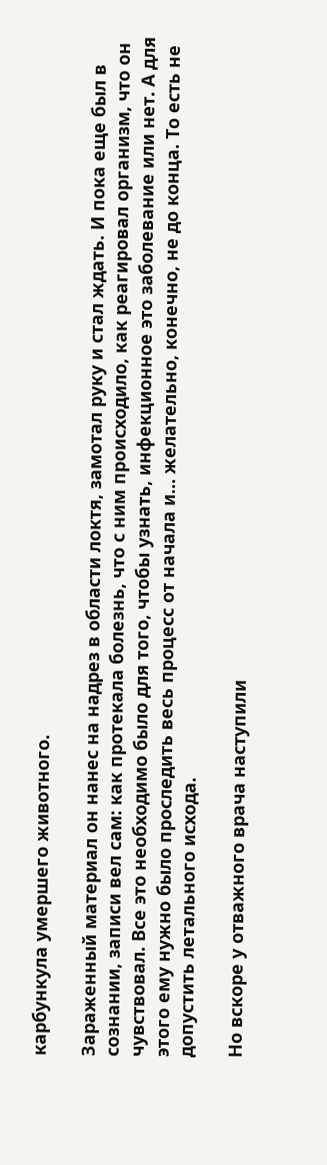карбункула умершего животного.

Зараженный материал он нанес на надрез в области локтя, замотал руку и стал ждать. И пока еще был в сознании, записи вел сам: как протекала болезнь, что с ним происходило, как реагировал организм, что он чувствовал. Все это необходимо было для того, чтобы узнать, инфекционное это заболевание или нет. А для этого ему нужно было проследить весь процесс от начала и… желательно, конечно, не до конца. То есть не допустить летального исхода.

Но вскоре у отважного врача наступили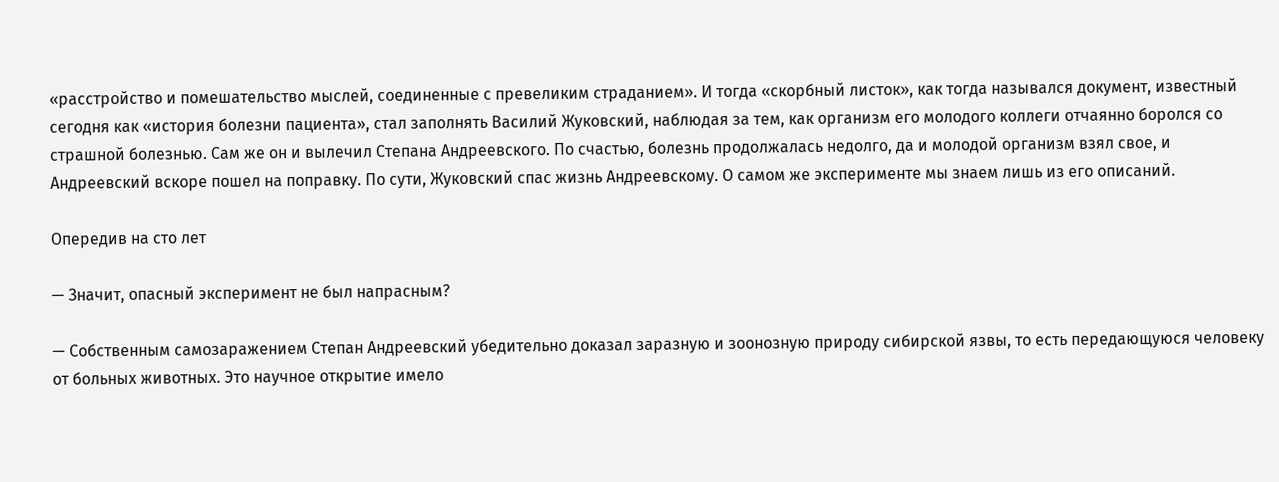«расстройство и помешательство мыслей, соединенные с превеликим страданием». И тогда «скорбный листок», как тогда назывался документ, известный сегодня как «история болезни пациента», стал заполнять Василий Жуковский, наблюдая за тем, как организм его молодого коллеги отчаянно боролся со страшной болезнью. Сам же он и вылечил Степана Андреевского. По счастью, болезнь продолжалась недолго, да и молодой организм взял свое, и Андреевский вскоре пошел на поправку. По сути, Жуковский спас жизнь Андреевскому. О самом же эксперименте мы знаем лишь из его описаний.

Опередив на сто лет

— Значит, опасный эксперимент не был напрасным?

— Собственным самозаражением Степан Андреевский убедительно доказал заразную и зоонозную природу сибирской язвы, то есть передающуюся человеку от больных животных. Это научное открытие имело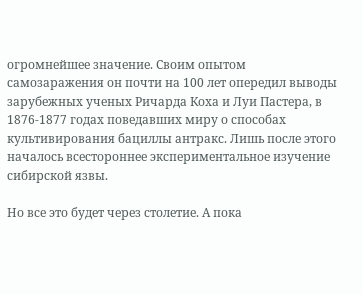огромнейшее значение. Своим опытом самозаражения он почти на 100 лет опередил выводы зарубежных ученых Ричарда Коха и Луи Пастера, в 1876-1877 годах поведавших миру о способах культивирования бациллы антракс. Лишь после этого началось всестороннее экспериментальное изучение сибирской язвы.

Но все это будет через столетие. А пока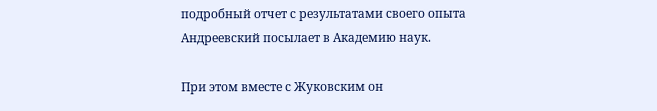подробный отчет с результатами своего опыта Андреевский посылает в Академию наук.

При этом вместе с Жуковским он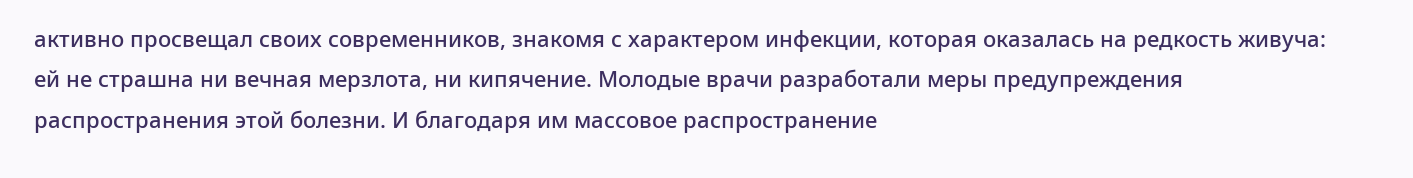активно просвещал своих современников, знакомя с характером инфекции, которая оказалась на редкость живуча: ей не страшна ни вечная мерзлота, ни кипячение. Молодые врачи разработали меры предупреждения распространения этой болезни. И благодаря им массовое распространение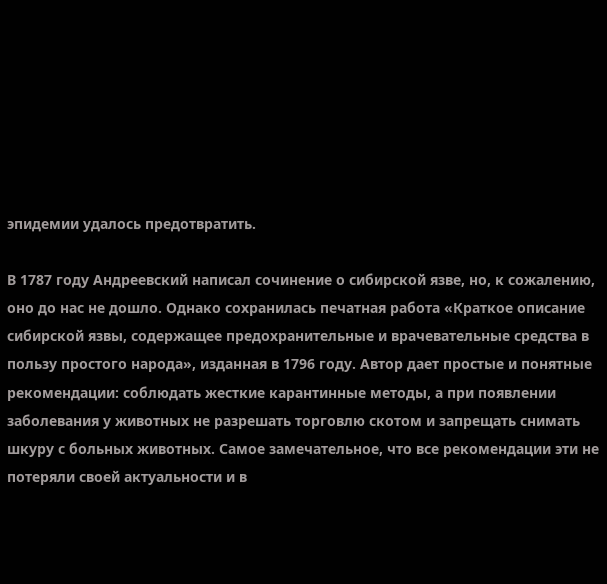эпидемии удалось предотвратить.

В 1787 году Андреевский написал сочинение о сибирской язве, но, к сожалению, оно до нас не дошло. Однако сохранилась печатная работа «Краткое описание сибирской язвы, содержащее предохранительные и врачевательные средства в пользу простого народа», изданная в 1796 году. Автор дает простые и понятные рекомендации: соблюдать жесткие карантинные методы, а при появлении заболевания у животных не разрешать торговлю скотом и запрещать снимать шкуру с больных животных. Самое замечательное, что все рекомендации эти не потеряли своей актуальности и в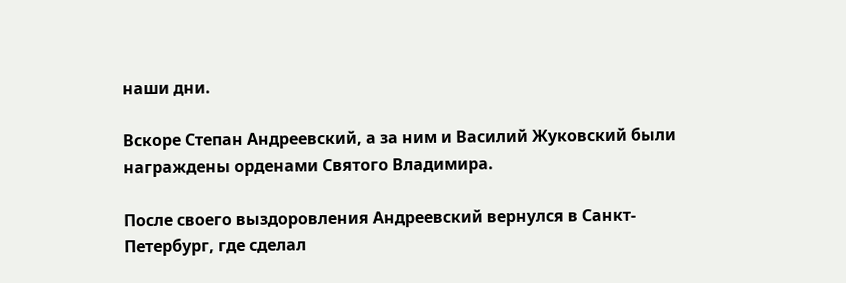наши дни.

Вскоре Степан Андреевский, а за ним и Василий Жуковский были награждены орденами Святого Владимира.

После своего выздоровления Андреевский вернулся в Санкт-Петербург, где сделал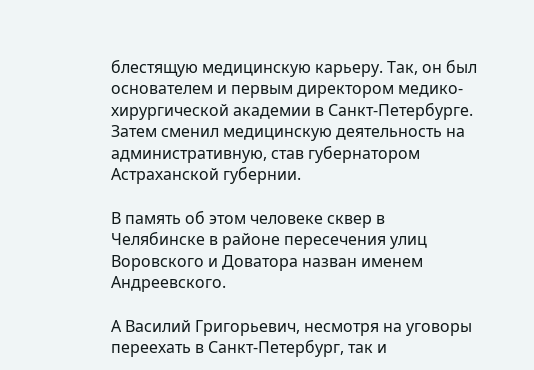блестящую медицинскую карьеру. Так, он был основателем и первым директором медико-хирургической академии в Санкт-Петербурге. Затем сменил медицинскую деятельность на административную, став губернатором Астраханской губернии.

В память об этом человеке сквер в Челябинске в районе пересечения улиц Воровского и Доватора назван именем Андреевского.

А Василий Григорьевич, несмотря на уговоры переехать в Санкт-Петербург, так и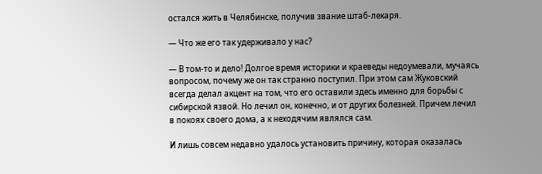остался жить в Челябинске, получив звание штаб-лекаря.

— Что же его так удерживало у нас?

— В том-то и дело! Долгое время историки и краеведы недоумевали, мучаясь вопросом, почему же он так странно поступил. При этом сам Жуковский всегда делал акцент на том, что его оставили здесь именно для борьбы с сибирской язвой. Но лечил он, конечно, и от других болезней. Причем лечил в покоях своего дома, а к неходячим являлся сам.

И лишь совсем недавно удалось установить причину, которая оказалась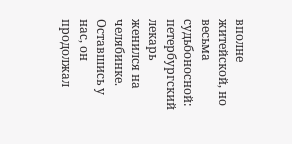вполне житейской, но весьма судьбоносной: петербургский лекарь женился на челябинке. Оставшись у нас, он продолжал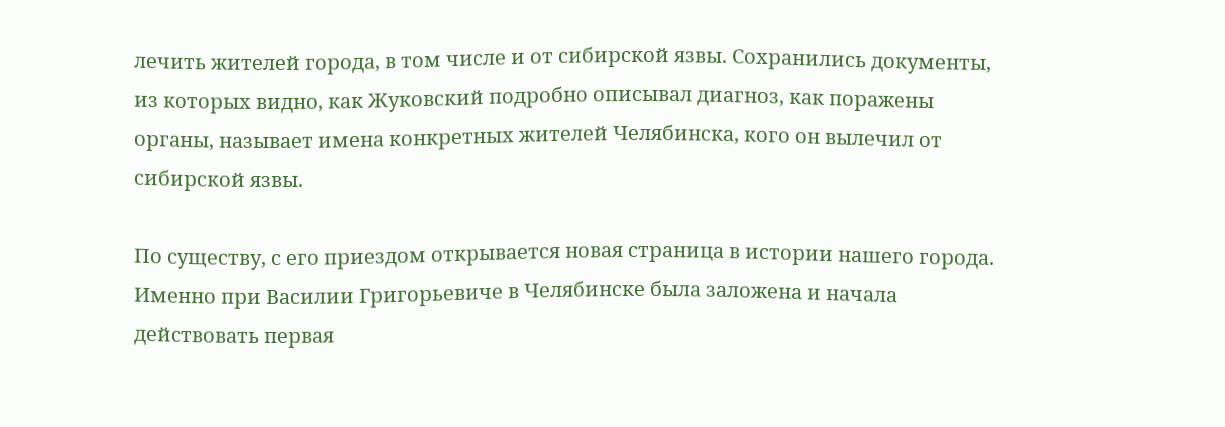лечить жителей города, в том числе и от сибирской язвы. Сохранились документы, из которых видно, как Жуковский подробно описывал диагноз, как поражены органы, называет имена конкретных жителей Челябинска, кого он вылечил от сибирской язвы.

По существу, с его приездом открывается новая страница в истории нашего города. Именно при Василии Григорьевиче в Челябинске была заложена и начала действовать первая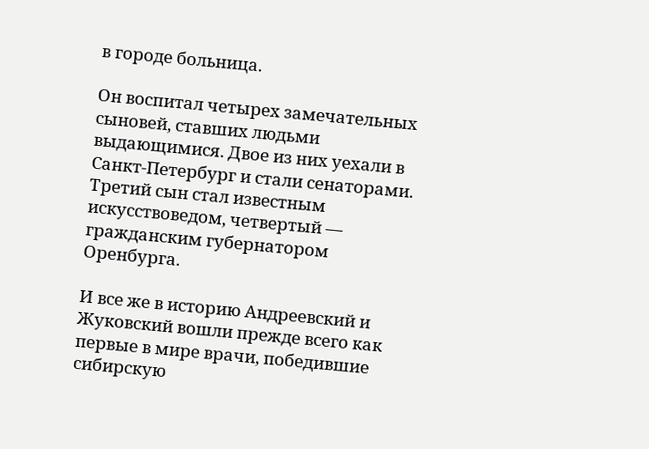в городе больница.

Он воспитал четырех замечательных сыновей, ставших людьми выдающимися. Двое из них уехали в Санкт-Петербург и стали сенаторами. Третий сын стал известным искусствоведом, четвертый — гражданским губернатором Оренбурга.

И все же в историю Андреевский и Жуковский вошли прежде всего как первые в мире врачи, победившие сибирскую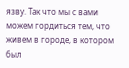язву. Так что мы с вами можем гордиться тем, что живем в городе, в котором был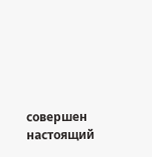совершен настоящий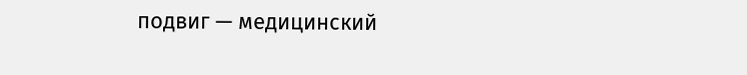подвиг — медицинский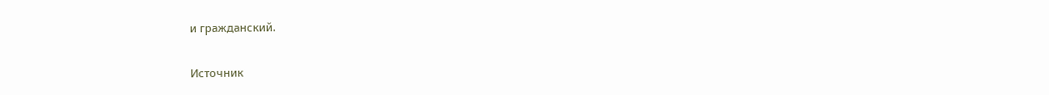и гражданский.

Источник